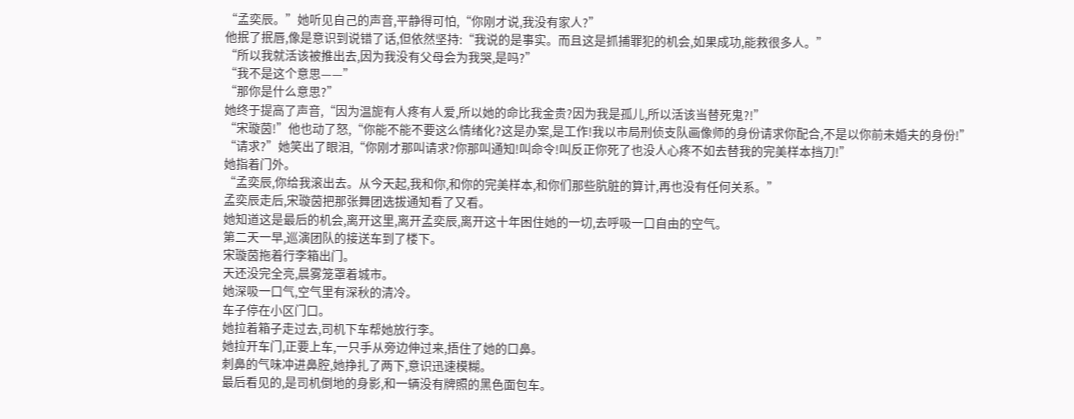“孟奕辰。”她听见自己的声音,平静得可怕,“你刚才说,我没有家人?”
他抿了抿唇,像是意识到说错了话,但依然坚持:“我说的是事实。而且这是抓捕罪犯的机会,如果成功,能救很多人。”
“所以我就活该被推出去,因为我没有父母会为我哭,是吗?”
“我不是这个意思——”
“那你是什么意思?”
她终于提高了声音,“因为温旎有人疼有人爱,所以她的命比我金贵?因为我是孤儿,所以活该当替死鬼?!”
“宋璇茵!”他也动了怒,“你能不能不要这么情绪化?这是办案,是工作!我以市局刑侦支队画像师的身份请求你配合,不是以你前未婚夫的身份!”
“请求?”她笑出了眼泪,“你刚才那叫请求?你那叫通知!叫命令!叫反正你死了也没人心疼不如去替我的完美样本挡刀!”
她指着门外。
“孟奕辰,你给我滚出去。从今天起,我和你,和你的完美样本,和你们那些肮脏的算计,再也没有任何关系。”
孟奕辰走后,宋璇茵把那张舞团选拔通知看了又看。
她知道这是最后的机会,离开这里,离开孟奕辰,离开这十年困住她的一切,去呼吸一口自由的空气。
第二天一早,巡演团队的接送车到了楼下。
宋璇茵拖着行李箱出门。
天还没完全亮,晨雾笼罩着城市。
她深吸一口气,空气里有深秋的清冷。
车子停在小区门口。
她拉着箱子走过去,司机下车帮她放行李。
她拉开车门,正要上车,一只手从旁边伸过来,捂住了她的口鼻。
刺鼻的气味冲进鼻腔,她挣扎了两下,意识迅速模糊。
最后看见的,是司机倒地的身影,和一辆没有牌照的黑色面包车。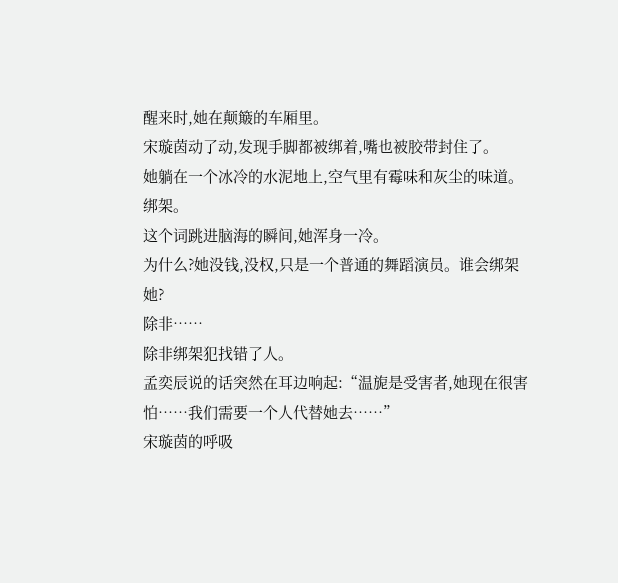醒来时,她在颠簸的车厢里。
宋璇茵动了动,发现手脚都被绑着,嘴也被胶带封住了。
她躺在一个冰冷的水泥地上,空气里有霉味和灰尘的味道。
绑架。
这个词跳进脑海的瞬间,她浑身一冷。
为什么?她没钱,没权,只是一个普通的舞蹈演员。谁会绑架她?
除非……
除非绑架犯找错了人。
孟奕辰说的话突然在耳边响起:“温旎是受害者,她现在很害怕……我们需要一个人代替她去……”
宋璇茵的呼吸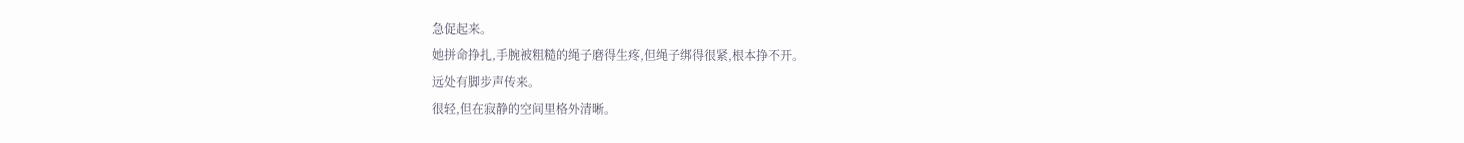急促起来。
她拼命挣扎,手腕被粗糙的绳子磨得生疼,但绳子绑得很紧,根本挣不开。
远处有脚步声传来。
很轻,但在寂静的空间里格外清晰。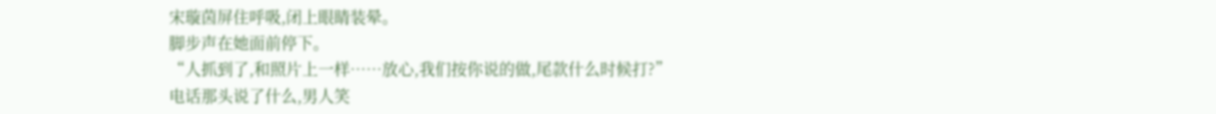宋璇茵屏住呼吸,闭上眼睛装晕。
脚步声在她面前停下。
“人抓到了,和照片上一样……放心,我们按你说的做,尾款什么时候打?”
电话那头说了什么,男人笑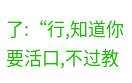了:“行,知道你要活口,不过教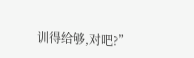训得给够,对吧?”